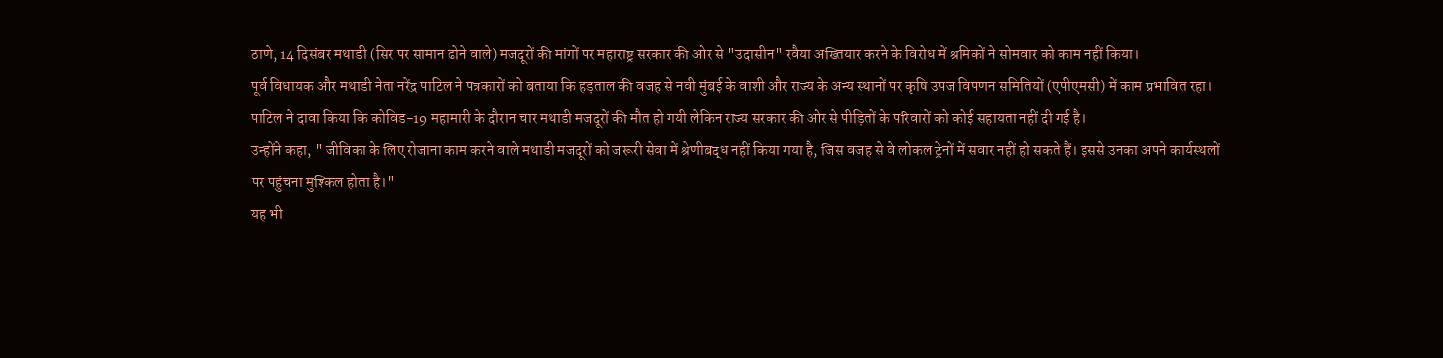ठाणे, 14 दिसंबर मथाडी (सिर पर सामान ढोने वाले) मजदूरों की मांगों पर महाराष्ट्र सरकार की ओर से "उदासीन" रवैया अख्तियार करने के विरोध में श्रमिकों ने सोमवार को काम नहीं किया।
पूर्व विधायक और मथाडी नेता नरेंद्र पाटिल ने पत्रकारों को बताया कि हड़ताल की वजह से नवी मुंबई के वाशी और राज्य के अन्य स्थानों पर कृषि उपज विपणन समितियों (एपीएमसी) में काम प्रभावित रहा।
पाटिल ने दावा किया कि कोविड-19 महामारी के दौरान चार मथाडी मजदूरों की मौत हो गयी लेकिन राज्य सरकार की ओर से पीड़ितों के परिवारों को कोई सहायता नहीं दी गई है।
उन्होंने कहा, " जीविका के लिए रोजाना काम करने वाले मथाडी मजदूरों को जरूरी सेवा में श्रेणीबद्ध नहीं किया गया है, जिस वजह से वे लोकल ट्रेनों में सवार नहीं हो सकते हैं। इससे उनका अपने कार्यस्थलों पर पहुंचना मुश्किल होता है।"
यह भी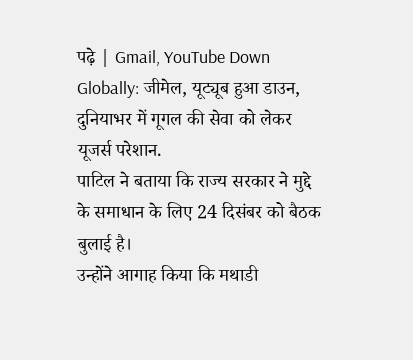पढ़े | Gmail, YouTube Down Globally: जीमेल, यूट्यूब हुआ डाउन, दुनियाभर में गूगल की सेवा को लेकर यूजर्स परेशान.
पाटिल ने बताया कि राज्य सरकार ने मुद्दे के समाधान के लिए 24 दिसंबर को बैठक बुलाई है।
उन्होंने आगाह किया कि मथाडी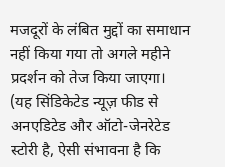मजदूरों के लंबित मुद्दों का समाधान नहीं किया गया तो अगले महीने प्रदर्शन को तेज किया जाएगा।
(यह सिंडिकेटेड न्यूज़ फीड से अनएडिटेड और ऑटो-जेनरेटेड स्टोरी है, ऐसी संभावना है कि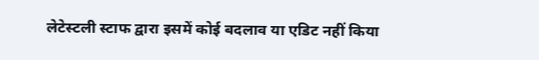लेटेस्टली स्टाफ द्वारा इसमें कोई बदलाव या एडिट नहीं किया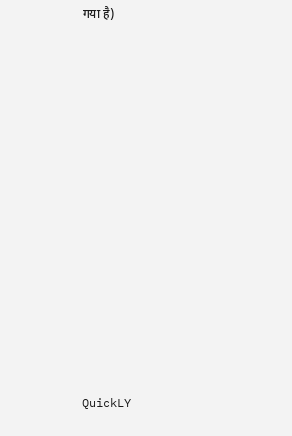गया है)













QuickLY